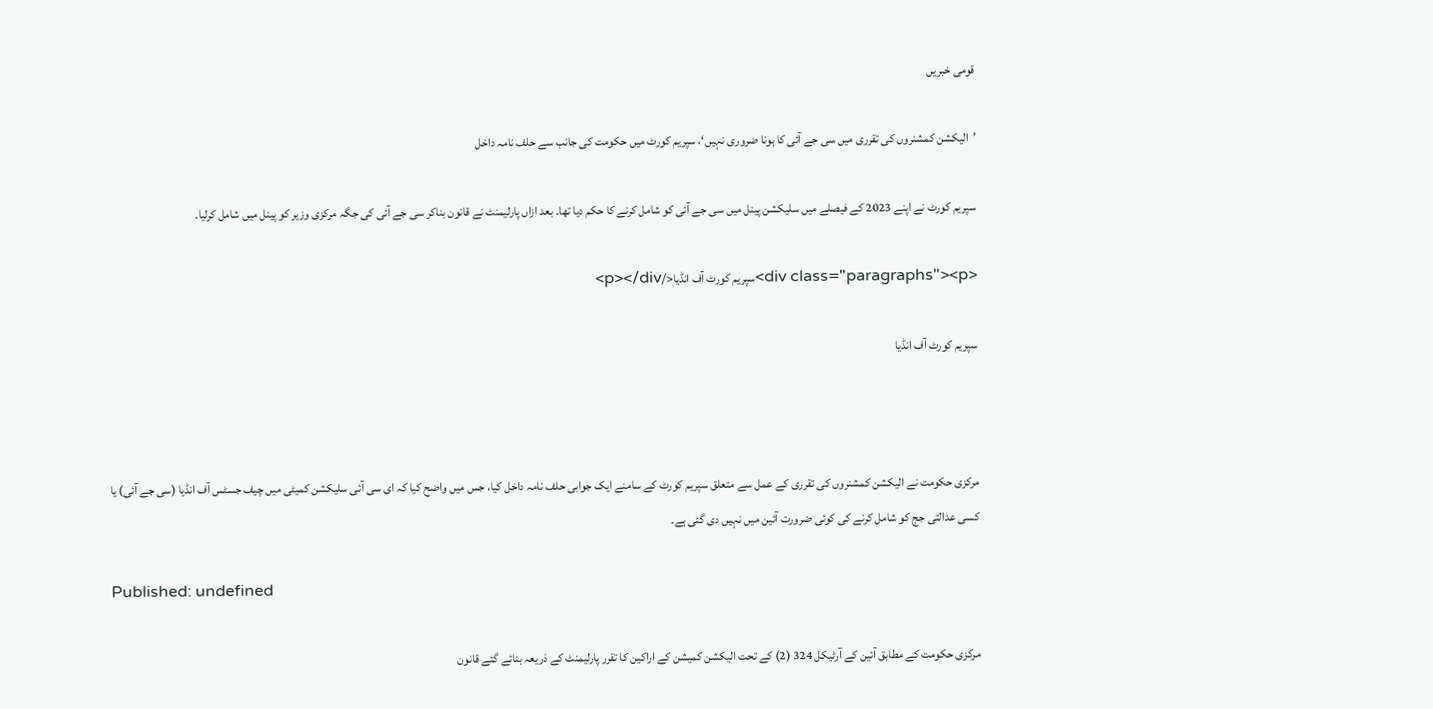قومی خبریں

’الیکشن کمشنروں کی تقرری میں سی جے آئی کا ہونا ضروری نہیں‘، سپریم کورٹ میں حکومت کی جانب سے حلف نامہ داخل

سپریم کورٹ نے اپنے 2023 کے فیصلے میں سلیکشن پینل میں سی جے آئی کو شامل کرنے کا حکم دیا تھا۔ بعد ازاں پارلیمنٹ نے قانون بناکر سی جے آئی کی جگہ مرکزی وزیر کو پینل میں شامل کرلیا۔

<div class="paragraphs"><p>سپریم کورٹ آف انڈیا</p></div>

سپریم کورٹ آف انڈیا



مرکزی حکومت نے الیکشن کمشنروں کی تقرری کے عمل سے متعلق سپریم کورٹ کے سامنے ایک جوابی حلف نامہ داخل کیا، جس میں واضح کیا کہ ای سی آئی سلیکشن کمیٹی میں چیف جسٹس آف انڈیا (سی جے آئی) یا کسی عدالتی جج کو شامل کرنے کی کوئی ضرورت آئین میں نہیں دی گئی ہے۔

Published: undefined

مرکزی حکومت کے مطابق آئین کے آرٹیکل 324 (2) کے تحت الیکشن کمیشن کے اراکین کا تقرر پارلیمنٹ کے ذریعہ بنائے گئے قانون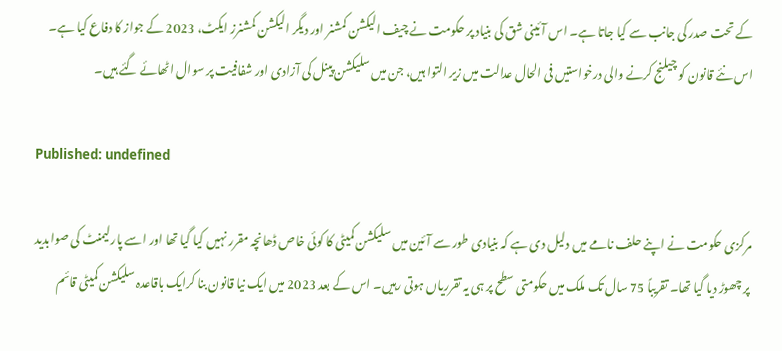کے تحت صدر کی جانب سے کیا جاتا ہے۔ اس آئینی شق کی بنیاد پر حکومت نے چیف الیکشن کمشنر اور دیگر الیکشن کمشنرز ایکٹ، 2023 کے جواز کا دفاع کیا ہے۔ اس نئے قانون کو چیلنج کرنے والی درخواستیں فی الحال عدالت میں زیر التوا ہیں، جن میں سلیکشن پینل کی آزادی اور شفافیت پر سوال اٹھائے گئے ہیں۔

Published: undefined

مرکزی حکومت نے اپنے حلف نامے میں دلیل دی ہے کہ بنیادی طور سے آئین میں سلیکشن کمیٹی کا کوئی خاص ڈھانچہ مقرر نہیں کیا گیا تھا اور اسے پارلیمنٹ کی صوابدید پر چھوڑ دیا گیا تھا۔ تقریباً 75 سال تک ملک میں حکومتی سطح پر ہی یہ تقرریاں ہوتی رہیں۔ اس کے بعد 2023 میں ایک نیا قانون بنا کرایک باقاعدہ سلیکشن کمیٹی قائم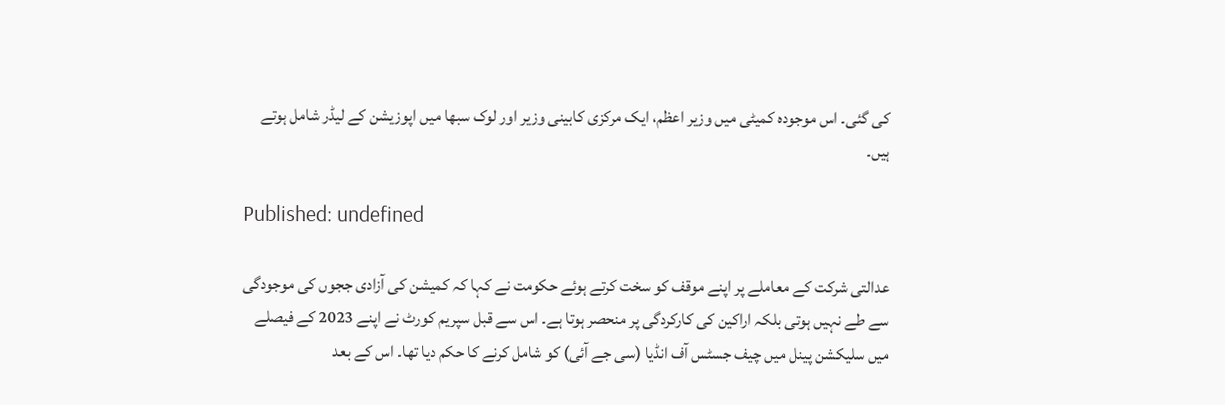کی گئی۔ اس موجودہ کمیٹی میں وزیر اعظم، ایک مرکزی کابینی وزیر اور لوک سبھا میں اپوزیشن کے لیڈر شامل ہوتے ہیں۔

Published: undefined

عدالتی شرکت کے معاملے پر اپنے موقف کو سخت کرتے ہوئے حکومت نے کہا کہ کمیشن کی آزادی ججوں کی موجودگی سے طے نہیں ہوتی بلکہ اراکین کی کارکردگی پر منحصر ہوتا ہے۔ اس سے قبل سپریم کورٹ نے اپنے 2023 کے فیصلے میں سلیکشن پینل میں چیف جسٹس آف انڈیا (سی جے آئی) کو شامل کرنے کا حکم دیا تھا۔ اس کے بعد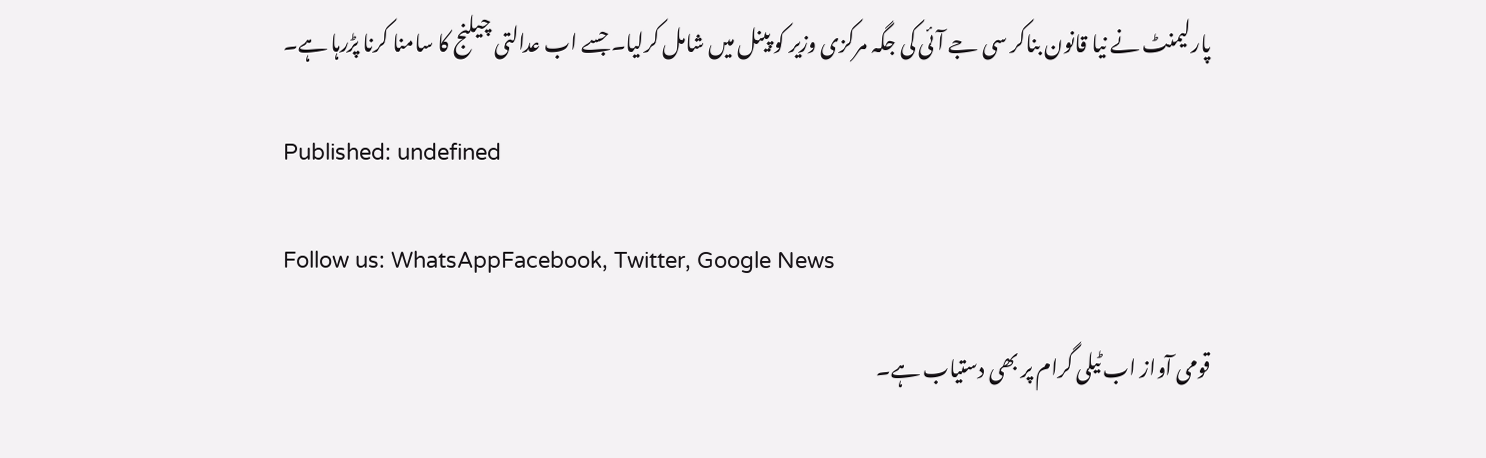پارلیمنٹ نے نیا قانون بناکر سی جے آئی کی جگہ مرکزی وزیر کو پینل میں شامل کرلیا۔ جسے اب عدالتی چیلنج کا سامنا کرنا پڑرہا ہے۔

Published: undefined

Follow us: WhatsAppFacebook, Twitter, Google News

قومی آواز اب ٹیلی گرام پر بھی دستیاب ہے۔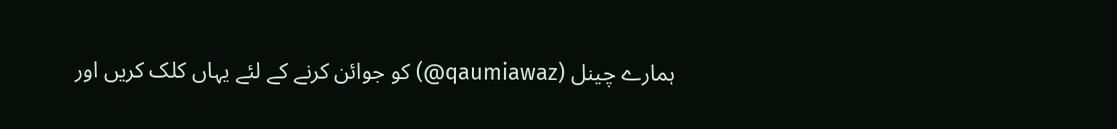ہمارے چینل (qaumiawaz@) کو جوائن کرنے کے لئے یہاں کلک کریں اور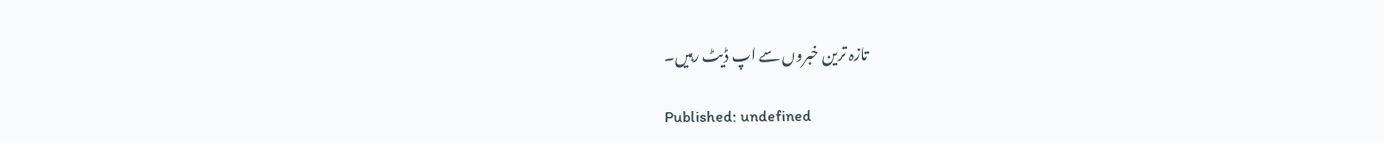تازہ ترین خبروں سے اپ ڈیٹ رہیں۔

Published: undefined